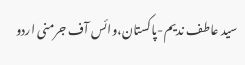سید عاطف ندیم-پاکستان،وائس آف جرمنی اردو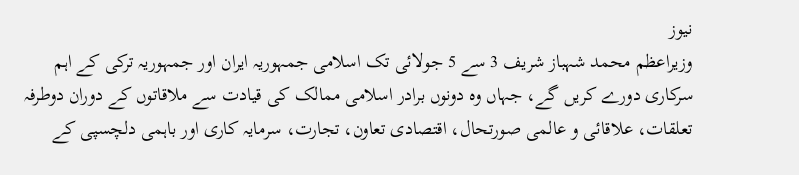نیوز
وزیراعظم محمد شہباز شریف 3 سے 5 جولائی تک اسلامی جمہوریہ ایران اور جمہوریہ ترکی کے اہم سرکاری دورے کریں گے، جہاں وہ دونوں برادر اسلامی ممالک کی قیادت سے ملاقاتوں کے دوران دوطرفہ تعلقات، علاقائی و عالمی صورتحال، اقتصادی تعاون، تجارت، سرمایہ کاری اور باہمی دلچسپی کے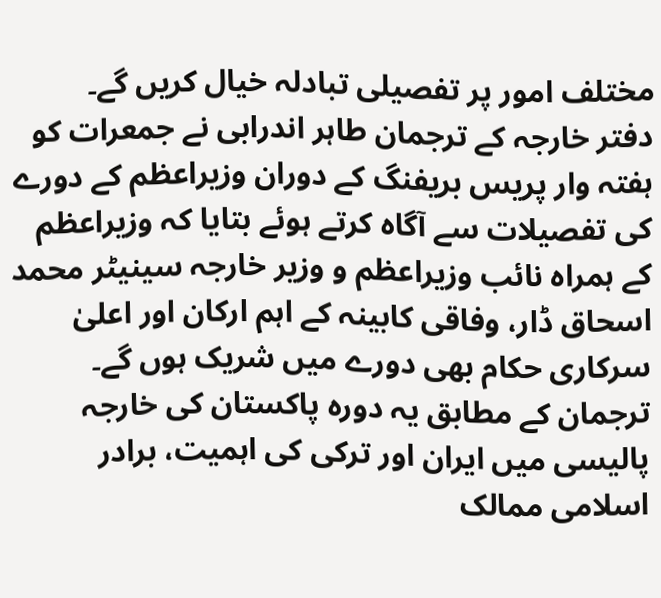مختلف امور پر تفصیلی تبادلہ خیال کریں گے۔
دفتر خارجہ کے ترجمان طاہر اندرابی نے جمعرات کو ہفتہ وار پریس بریفنگ کے دوران وزیراعظم کے دورے کی تفصیلات سے آگاہ کرتے ہوئے بتایا کہ وزیراعظم کے ہمراہ نائب وزیراعظم و وزیر خارجہ سینیٹر محمد اسحاق ڈار، وفاقی کابینہ کے اہم ارکان اور اعلیٰ سرکاری حکام بھی دورے میں شریک ہوں گے۔
ترجمان کے مطابق یہ دورہ پاکستان کی خارجہ پالیسی میں ایران اور ترکی کی اہمیت، برادر اسلامی ممالک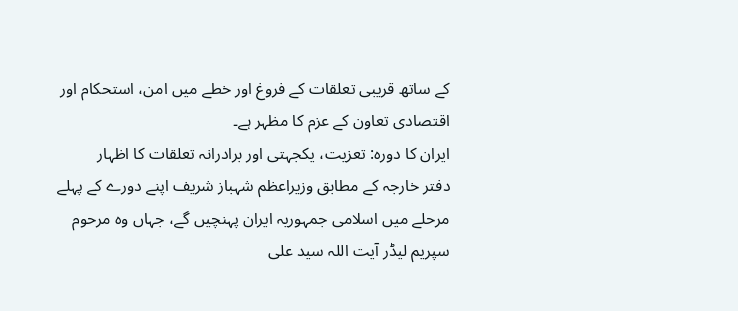کے ساتھ قریبی تعلقات کے فروغ اور خطے میں امن، استحکام اور اقتصادی تعاون کے عزم کا مظہر ہے۔
ایران کا دورہ: تعزیت، یکجہتی اور برادرانہ تعلقات کا اظہار
دفتر خارجہ کے مطابق وزیراعظم شہباز شریف اپنے دورے کے پہلے مرحلے میں اسلامی جمہوریہ ایران پہنچیں گے، جہاں وہ مرحوم سپریم لیڈر آیت اللہ سید علی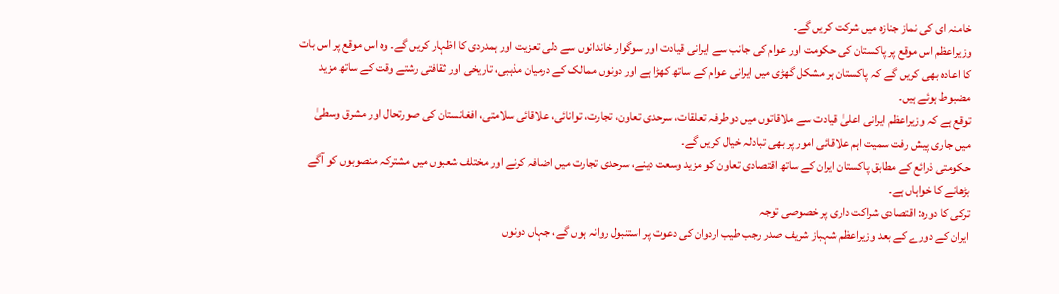خامنہ ای کی نماز جنازہ میں شرکت کریں گے۔
وزیراعظم اس موقع پر پاکستان کی حکومت اور عوام کی جانب سے ایرانی قیادت اور سوگوار خاندانوں سے دلی تعزیت اور ہمدردی کا اظہار کریں گے۔ وہ اس موقع پر اس بات کا اعادہ بھی کریں گے کہ پاکستان ہر مشکل گھڑی میں ایرانی عوام کے ساتھ کھڑا ہے اور دونوں ممالک کے درمیان مذہبی، تاریخی اور ثقافتی رشتے وقت کے ساتھ مزید مضبوط ہوئے ہیں۔
توقع ہے کہ وزیراعظم ایرانی اعلیٰ قیادت سے ملاقاتوں میں دوطرفہ تعلقات، سرحدی تعاون، تجارت، توانائی، علاقائی سلامتی، افغانستان کی صورتحال اور مشرق وسطیٰ میں جاری پیش رفت سمیت اہم علاقائی امور پر بھی تبادلہ خیال کریں گے۔
حکومتی ذرائع کے مطابق پاکستان ایران کے ساتھ اقتصادی تعاون کو مزید وسعت دینے، سرحدی تجارت میں اضافہ کرنے اور مختلف شعبوں میں مشترکہ منصوبوں کو آگے بڑھانے کا خواہاں ہے۔
ترکی کا دورہ: اقتصادی شراکت داری پر خصوصی توجہ
ایران کے دورے کے بعد وزیراعظم شہباز شریف صدر رجب طیب اردوان کی دعوت پر استنبول روانہ ہوں گے، جہاں دونوں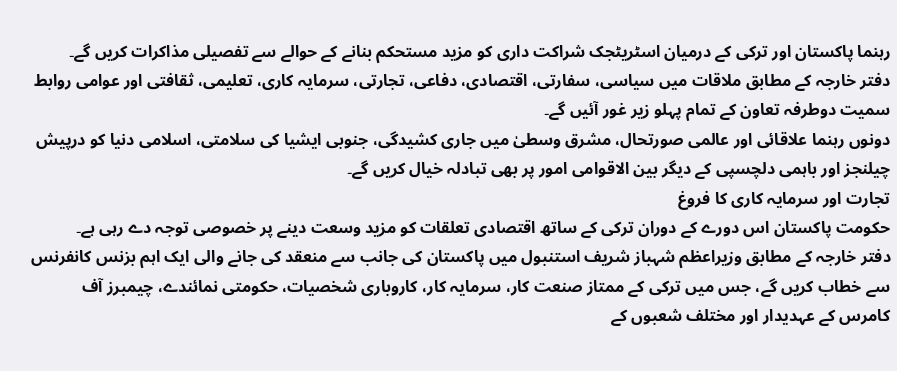رہنما پاکستان اور ترکی کے درمیان اسٹریٹجک شراکت داری کو مزید مستحکم بنانے کے حوالے سے تفصیلی مذاکرات کریں گے۔
دفتر خارجہ کے مطابق ملاقات میں سیاسی، سفارتی، اقتصادی، دفاعی، تجارتی، سرمایہ کاری، تعلیمی، ثقافتی اور عوامی روابط سمیت دوطرفہ تعاون کے تمام پہلو زیر غور آئیں گے۔
دونوں رہنما علاقائی اور عالمی صورتحال، مشرق وسطیٰ میں جاری کشیدگی، جنوبی ایشیا کی سلامتی، اسلامی دنیا کو درپیش چیلنجز اور باہمی دلچسپی کے دیگر بین الاقوامی امور پر بھی تبادلہ خیال کریں گے۔
تجارت اور سرمایہ کاری کا فروغ
حکومت پاکستان اس دورے کے دوران ترکی کے ساتھ اقتصادی تعلقات کو مزید وسعت دینے پر خصوصی توجہ دے رہی ہے۔
دفتر خارجہ کے مطابق وزیراعظم شہباز شریف استنبول میں پاکستان کی جانب سے منعقد کی جانے والی ایک اہم بزنس کانفرنس سے خطاب کریں گے، جس میں ترکی کے ممتاز صنعت کار، سرمایہ کار، کاروباری شخصیات، حکومتی نمائندے، چیمبرز آف کامرس کے عہدیدار اور مختلف شعبوں کے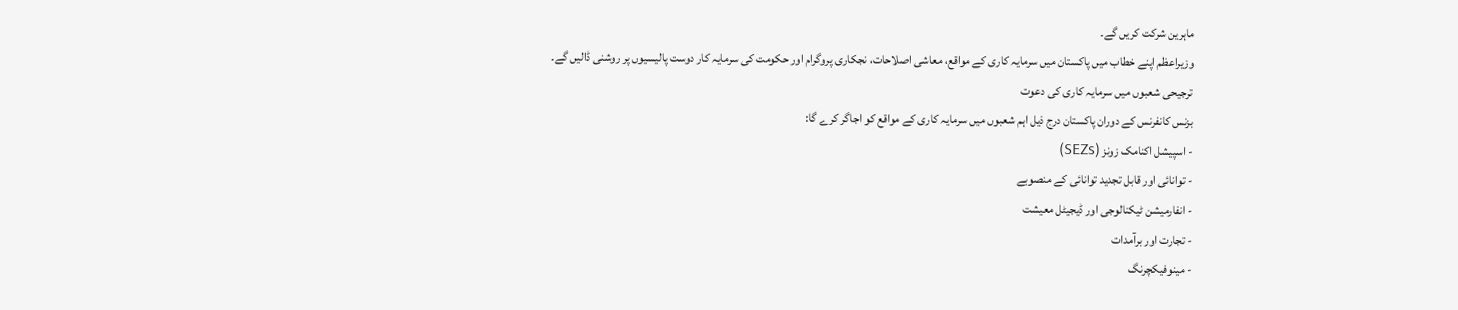ماہرین شرکت کریں گے۔
وزیراعظم اپنے خطاب میں پاکستان میں سرمایہ کاری کے مواقع، معاشی اصلاحات، نجکاری پروگرام اور حکومت کی سرمایہ کار دوست پالیسیوں پر روشنی ڈالیں گے۔
ترجیحی شعبوں میں سرمایہ کاری کی دعوت
بزنس کانفرنس کے دوران پاکستان درج ذیل اہم شعبوں میں سرمایہ کاری کے مواقع کو اجاگر کرے گا:
- اسپیشل اکنامک زونز (SEZs)
- توانائی اور قابل تجدید توانائی کے منصوبے
- انفارمیشن ٹیکنالوجی اور ڈیجیٹل معیشت
- تجارت اور برآمدات
- مینوفیکچرنگ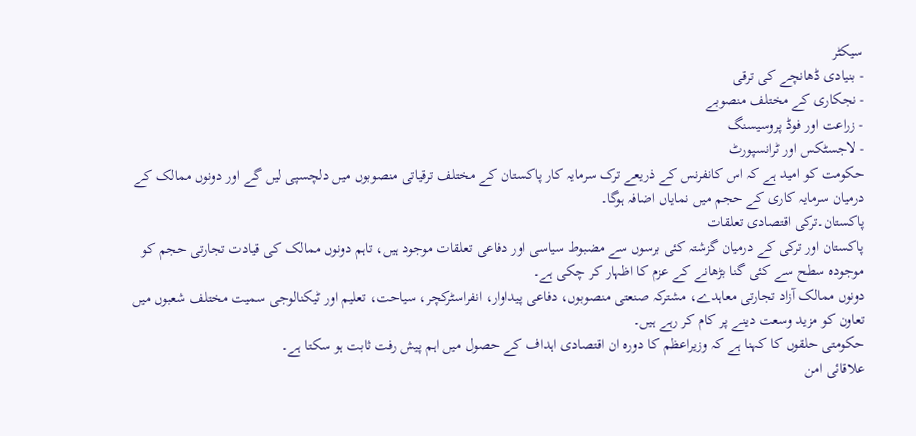سیکٹر
- بنیادی ڈھانچے کی ترقی
- نجکاری کے مختلف منصوبے
- زراعت اور فوڈ پروسیسنگ
- لاجسٹکس اور ٹرانسپورٹ
حکومت کو امید ہے کہ اس کانفرنس کے ذریعے ترک سرمایہ کار پاکستان کے مختلف ترقیاتی منصوبوں میں دلچسپی لیں گے اور دونوں ممالک کے درمیان سرمایہ کاری کے حجم میں نمایاں اضافہ ہوگا۔
پاکستان۔ترکی اقتصادی تعلقات
پاکستان اور ترکی کے درمیان گزشتہ کئی برسوں سے مضبوط سیاسی اور دفاعی تعلقات موجود ہیں، تاہم دونوں ممالک کی قیادت تجارتی حجم کو موجودہ سطح سے کئی گنا بڑھانے کے عزم کا اظہار کر چکی ہے۔
دونوں ممالک آزاد تجارتی معاہدے، مشترکہ صنعتی منصوبوں، دفاعی پیداوار، انفراسٹرکچر، سیاحت، تعلیم اور ٹیکنالوجی سمیت مختلف شعبوں میں تعاون کو مزید وسعت دینے پر کام کر رہے ہیں۔
حکومتی حلقوں کا کہنا ہے کہ وزیراعظم کا دورہ ان اقتصادی اہداف کے حصول میں اہم پیش رفت ثابت ہو سکتا ہے۔
علاقائی امن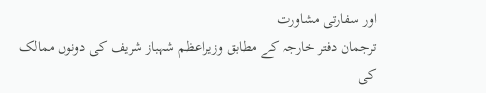اور سفارتی مشاورت
ترجمان دفتر خارجہ کے مطابق وزیراعظم شہباز شریف کی دونوں ممالک کی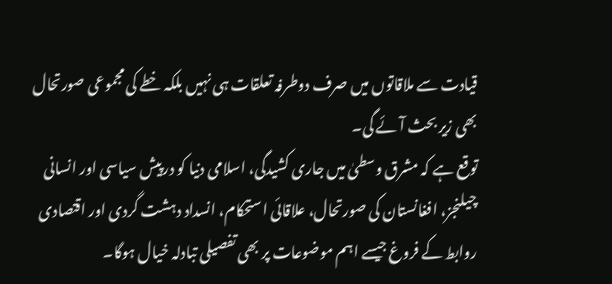قیادت سے ملاقاتوں میں صرف دوطرفہ تعلقات ہی نہیں بلکہ خطے کی مجموعی صورتحال بھی زیر بحث آئے گی۔
توقع ہے کہ مشرق وسطیٰ میں جاری کشیدگی، اسلامی دنیا کو درپیش سیاسی اور انسانی چیلنجز، افغانستان کی صورتحال، علاقائی استحکام، انسداد دہشت گردی اور اقتصادی روابط کے فروغ جیسے اہم موضوعات پر بھی تفصیلی تبادلہ خیال ہوگا۔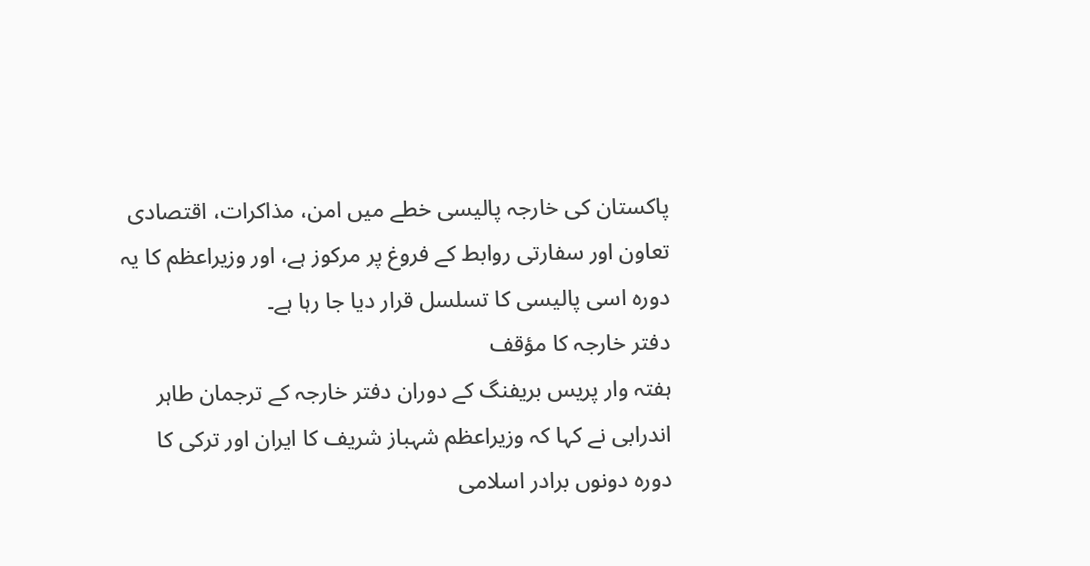پاکستان کی خارجہ پالیسی خطے میں امن، مذاکرات، اقتصادی تعاون اور سفارتی روابط کے فروغ پر مرکوز ہے، اور وزیراعظم کا یہ دورہ اسی پالیسی کا تسلسل قرار دیا جا رہا ہے۔
دفتر خارجہ کا مؤقف
ہفتہ وار پریس بریفنگ کے دوران دفتر خارجہ کے ترجمان طاہر اندرابی نے کہا کہ وزیراعظم شہباز شریف کا ایران اور ترکی کا دورہ دونوں برادر اسلامی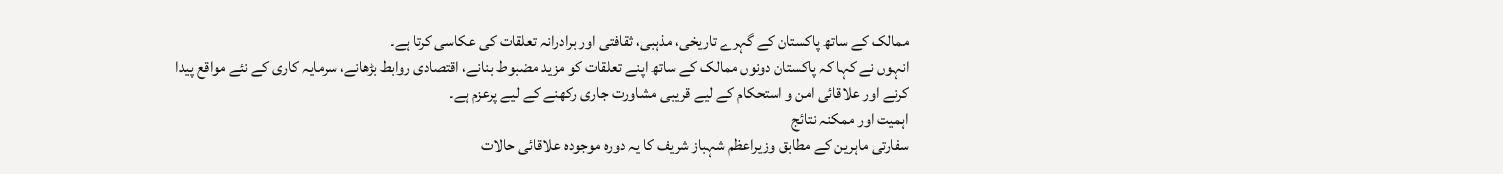ممالک کے ساتھ پاکستان کے گہرے تاریخی، مذہبی، ثقافتی اور برادرانہ تعلقات کی عکاسی کرتا ہے۔
انہوں نے کہا کہ پاکستان دونوں ممالک کے ساتھ اپنے تعلقات کو مزید مضبوط بنانے، اقتصادی روابط بڑھانے، سرمایہ کاری کے نئے مواقع پیدا کرنے اور علاقائی امن و استحکام کے لیے قریبی مشاورت جاری رکھنے کے لیے پرعزم ہے۔
اہمیت اور ممکنہ نتائج
سفارتی ماہرین کے مطابق وزیراعظم شہباز شریف کا یہ دورہ موجودہ علاقائی حالات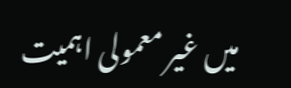میں غیر معمولی اہمیت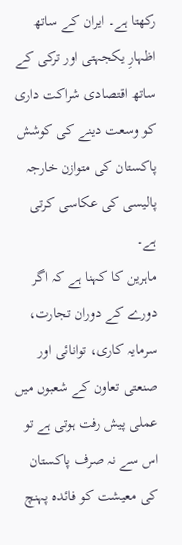رکھتا ہے۔ ایران کے ساتھ اظہارِ یکجہتی اور ترکی کے ساتھ اقتصادی شراکت داری کو وسعت دینے کی کوشش پاکستان کی متوازن خارجہ پالیسی کی عکاسی کرتی ہے۔
ماہرین کا کہنا ہے کہ اگر دورے کے دوران تجارت، سرمایہ کاری، توانائی اور صنعتی تعاون کے شعبوں میں عملی پیش رفت ہوتی ہے تو اس سے نہ صرف پاکستان کی معیشت کو فائدہ پہنچ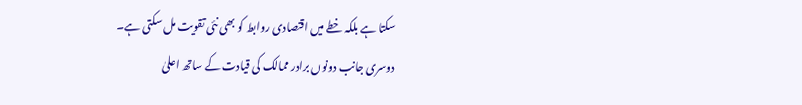سکتا ہے بلکہ خطے میں اقتصادی روابط کو بھی نئی تقویت مل سکتی ہے۔
دوسری جانب دونوں برادر ممالک کی قیادت کے ساتھ اعلیٰ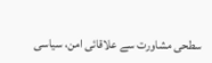سطحی مشاورت سے علاقائی امن، سیاسی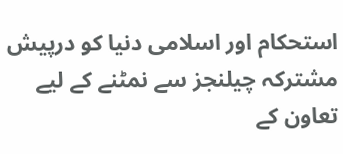استحکام اور اسلامی دنیا کو درپیش مشترکہ چیلنجز سے نمٹنے کے لیے تعاون کے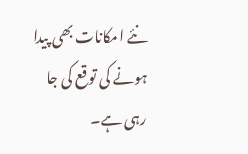نئے امکانات بھی پیدا ہونے کی توقع کی جا رہی ہے۔